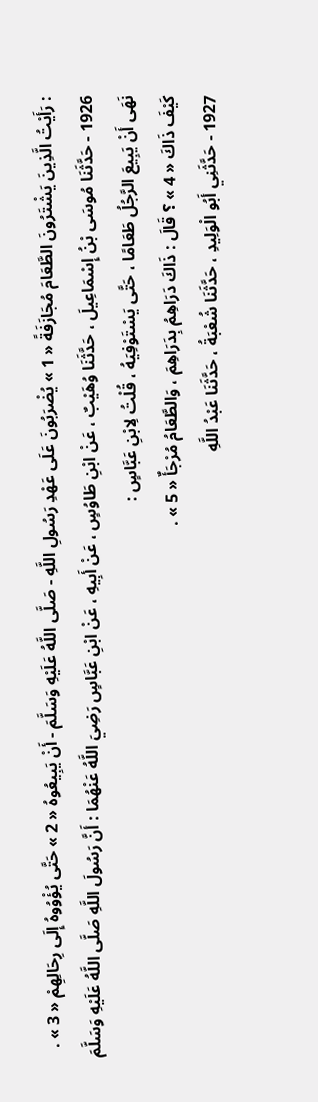: رَأَيْتُ الَّذِينَ يَشْتَرُونَ الطَّعَامَ مُجَازَفَةً « 1 » يُضْرَبُونَ عَلَى عَهْدِ رَسُولِ اللَّهِ - صَلَّى اللَّهُ عَلَيْهِ وَسَلَّمَ - أَنْ يَبِيعُوهُ « 2 » حَتَّى يُؤْوُوهُ إِلَى رِحَالِهِمْ « 3 » .
1926 - حَدَّثَنَا مُوسَى بْنُ إِسْمَاعِيلَ ، حَدَّثَنَا وُهَيْبٌ ، عَنْ ابْنِ طَاوُسٍ ، عَنْ أَبِيهِ ، عَنْ ابْنِ عَبَّاسٍ رَضِيَ اللَّهُ عَنْهُمَا : أَنَّ رَسُولَ اللَّهِ صَلَّى اللَّهُ عَلَيْهِ وَسَلَّمَ نَهَى أَنْ يَبِيعَ الرَّجُلُ طَعَامًا ، حَتَّى يَسْتَوْفِيَهُ ، قُلْتُ لِابْنِ عَبَّاسٍ :
كَيْفَ ذَاكَ « 4 » ؟ قَالَ : ذَاكَ دَرَاهِمُ بِدَرَاهِمَ ، وَالطَّعَامُ مُرْجَأٌ « 5 » .
1927 - حَدَّثَنِي أَبُو الْوَلِيدِ ، حَدَّثَنَا شُعْبَةُ ، حَدَّثَنَا عَبْدُ اللَّهِ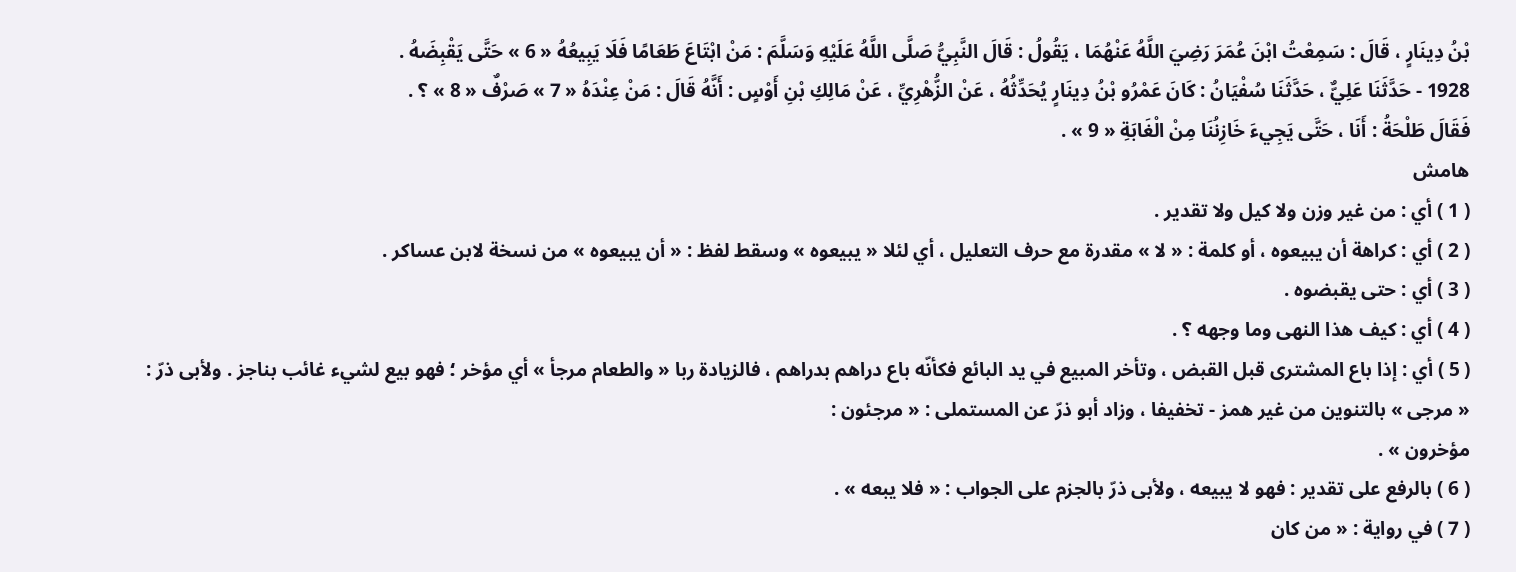بْنُ دِينَارٍ ، قَالَ : سَمِعْتُ ابْنَ عُمَرَ رَضِيَ اللَّهُ عَنْهُمَا ، يَقُولُ : قَالَ النَّبِيُّ صَلَّى اللَّهُ عَلَيْهِ وَسَلَّمَ : مَنْ ابْتَاعَ طَعَامًا فَلَا يَبِيعُهُ « 6 » حَتَّى يَقْبِضَهُ .
1928 - حَدَّثَنَا عَلِيٌّ ، حَدَّثَنَا سُفْيَانُ : كَانَ عَمْرُو بْنُ دِينَارٍ يُحَدِّثُهُ ، عَنْ الزُّهْرِيِّ ، عَنْ مَالِكِ بْنِ أَوْسٍ : أَنَّهُ قَالَ : مَنْ عِنْدَهُ « 7 » صَرْفٌ « 8 » ؟ .
فَقَالَ طَلْحَةُ : أَنَا ، حَتَّى يَجِيءَ خَازِنُنَا مِنْ الْغَابَةِ « 9 » .
هامش
( 1 ) أي : من غير وزن ولا كيل ولا تقدير .
( 2 ) أي : كراهة أن يبيعوه ، أو كلمة : « لا » مقدرة مع حرف التعليل ، أي لئلا « يبيعوه » وسقط لفظ : « أن يبيعوه » من نسخة لابن عساكر .
( 3 ) أي : حتى يقبضوه .
( 4 ) أي : كيف هذا النهى وما وجهه ؟ .
( 5 ) أي : إذا باع المشترى قبل القبض ، وتأخر المبيع في يد البائع فكأنّه باع دراهم بدراهم ، فالزيادة ربا « والطعام مرجأ » أي مؤخر ؛ فهو بيع لشيء غائب بناجز . ولأبى ذرّ :
« مرجى » بالتنوين من غير همز - تخفيفا ، وزاد أبو ذرّ عن المستملى : « مرجئون :
مؤخرون » .
( 6 ) بالرفع على تقدير : فهو لا يبيعه ، ولأبى ذرّ بالجزم على الجواب : « فلا يبعه » .
( 7 ) في رواية : « من كان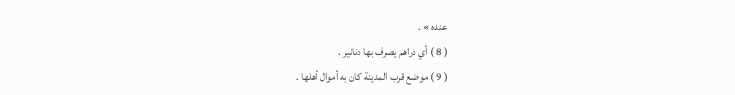عنده » .
( 8 ) أي دراهم يصرف بها دنانير .
( 9 ) موضع قرب المدينة كان به أموال أهلها .